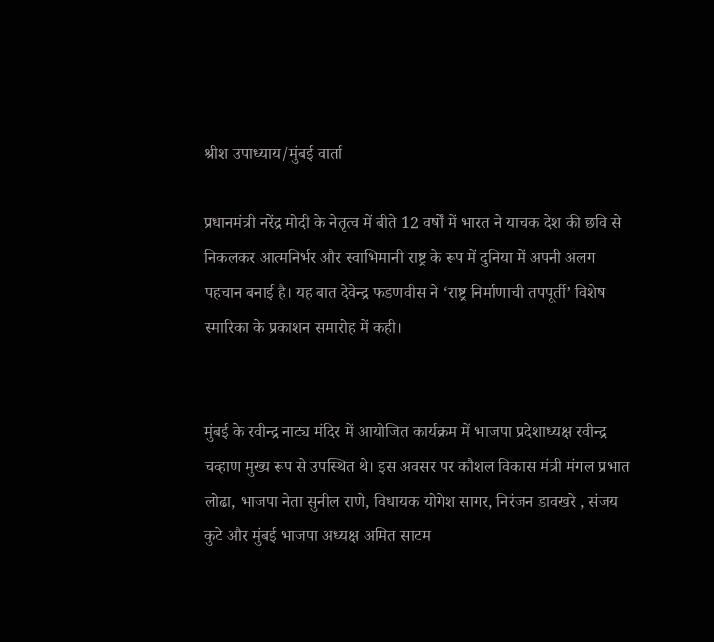श्रीश उपाध्याय/मुंबई वार्ता

प्रधानमंत्री नरेंद्र मोदी के नेतृत्व में बीते 12 वर्षों में भारत ने याचक देश की छवि से निकलकर आत्मनिर्भर और स्वाभिमानी राष्ट्र के रूप में दुनिया में अपनी अलग पहचान बनाई है। यह बात देवेन्द्र फडणवीस ने ‘राष्ट्र निर्माणाची तपपूर्ती’ विशेष स्मारिका के प्रकाशन समारोह में कही।


मुंबई के रवीन्द्र नाट्य मंदिर में आयोजित कार्यक्रम में भाजपा प्रदेशाध्यक्ष रवीन्द्र चव्हाण मुख्य रूप से उपस्थित थे। इस अवसर पर कौशल विकास मंत्री मंगल प्रभात लोढा, भाजपा नेता सुनील राणे, विधायक योगेश सागर, निरंजन डावखरे , संजय कुटे और मुंबई भाजपा अध्यक्ष अमित साटम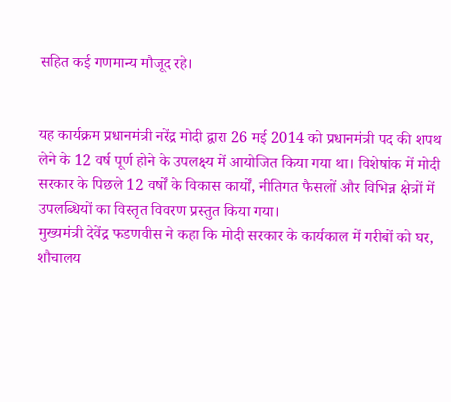सहित कई गणमान्य मौजूद रहे।


यह कार्यक्रम प्रधानमंत्री नरेंद्र मोदी द्वारा 26 मई 2014 को प्रधानमंत्री पद की शपथ लेने के 12 वर्ष पूर्ण होने के उपलक्ष्य में आयोजित किया गया था। विशेषांक में मोदी सरकार के पिछले 12 वर्षों के विकास कार्यों, नीतिगत फैसलों और विभिन्न क्षेत्रों में उपलब्धियों का विस्तृत विवरण प्रस्तुत किया गया।
मुख्यमंत्री देवेंद्र फडणवीस ने कहा कि मोदी सरकार के कार्यकाल में गरीबों को घर, शौचालय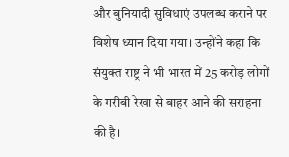और बुनियादी सुविधाएं उपलब्ध कराने पर विशेष ध्यान दिया गया। उन्होंने कहा कि संयुक्त राष्ट्र ने भी भारत में 25 करोड़ लोगों के गरीबी रेखा से बाहर आने की सराहना की है।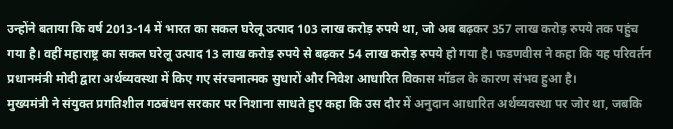उन्होंने बताया कि वर्ष 2013-14 में भारत का सकल घरेलू उत्पाद 103 लाख करोड़ रुपये था, जो अब बढ़कर 357 लाख करोड़ रुपये तक पहुंच गया है। वहीं महाराष्ट्र का सकल घरेलू उत्पाद 13 लाख करोड़ रुपये से बढ़कर 54 लाख करोड़ रुपये हो गया है। फडणवीस ने कहा कि यह परिवर्तन प्रधानमंत्री मोदी द्वारा अर्थव्यवस्था में किए गए संरचनात्मक सुधारों और निवेश आधारित विकास मॉडल के कारण संभव हुआ है।
मुख्यमंत्री ने संयुक्त प्रगतिशील गठबंधन सरकार पर निशाना साधते हुए कहा कि उस दौर में अनुदान आधारित अर्थव्यवस्था पर जोर था, जबकि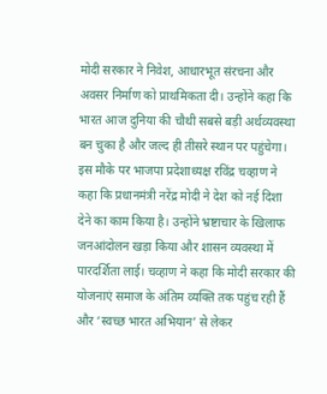मोदी सरकार ने निवेश, आधारभूत संरचना और अवसर निर्माण को प्राथमिकता दी। उन्होंने कहा कि भारत आज दुनिया की चौथी सबसे बड़ी अर्थव्यवस्था बन चुका है और जल्द ही तीसरे स्थान पर पहुंचेगा।
इस मौके पर भाजपा प्रदेशाध्यक्ष रविंद्र चव्हाण ने कहा कि प्रधानमंत्री नरेंद्र मोदी ने देश को नई दिशा देने का काम किया है। उन्होंने भ्रष्टाचार के खिलाफ जनआंदोलन खड़ा किया और शासन व्यवस्था में पारदर्शिता लाई। चव्हाण ने कहा कि मोदी सरकार की योजनाएं समाज के अंतिम व्यक्ति तक पहुंच रही हैं और ‘स्वच्छ भारत अभियान’ से लेकर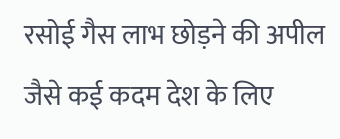रसोई गैस लाभ छोड़ने की अपील जैसे कई कदम देश के लिए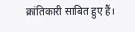क्रांतिकारी साबित हुए हैं।